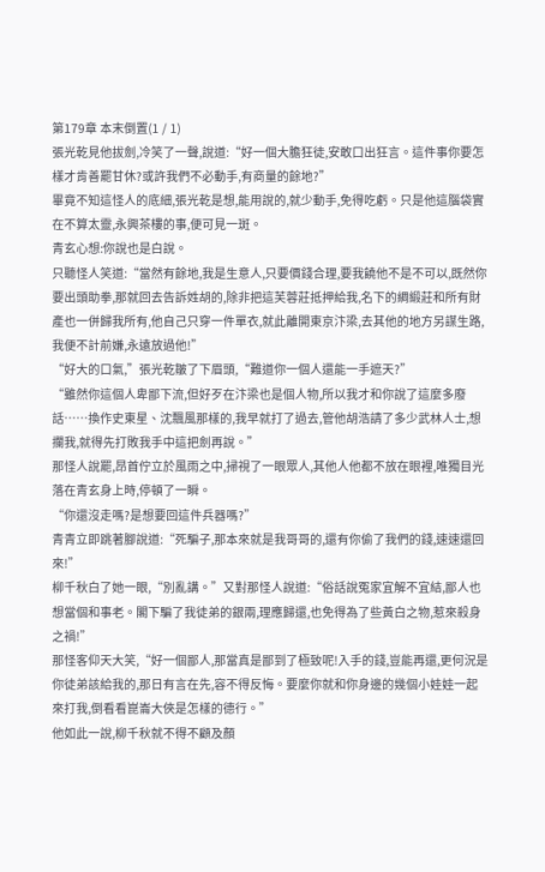第179章 本末倒置(1 / 1)
張光乾見他拔劍,冷笑了一聲,說道:“好一個大膽狂徒,安敢口出狂言。這件事你要怎樣才肯善罷甘休?或許我們不必動手,有商量的餘地?”
畢竟不知這怪人的底細,張光乾是想,能用說的,就少動手,免得吃虧。只是他這腦袋實在不算太靈,永興茶樓的事,便可見一斑。
青玄心想:你說也是白說。
只聽怪人笑道:“當然有餘地,我是生意人,只要價錢合理,要我饒他不是不可以,既然你要出頭助拳,那就回去告訴姓胡的,除非把這芙蓉莊抵押給我,名下的綢緞莊和所有財產也一併歸我所有,他自己只穿一件單衣,就此離開東京汴梁,去其他的地方另謀生路,我便不計前嫌,永遠放過他!”
“好大的口氣,”張光乾皺了下眉頭,“難道你一個人還能一手遮天?”
“雖然你這個人卑鄙下流,但好歹在汴梁也是個人物,所以我才和你說了這麼多廢話……換作史東星、沈飄風那樣的,我早就打了過去,管他胡浩請了多少武林人士,想攔我,就得先打敗我手中這把劍再說。”
那怪人說罷,昂首佇立於風雨之中,掃視了一眼眾人,其他人他都不放在眼裡,唯獨目光落在青玄身上時,停頓了一瞬。
“你還沒走嗎?是想要回這件兵器嗎?”
青青立即跳著腳說道:“死騙子,那本來就是我哥哥的,還有你偷了我們的錢,速速還回來!”
柳千秋白了她一眼,“別亂講。”又對那怪人說道:“俗話說冤家宜解不宜結,鄙人也想當個和事老。閣下騙了我徒弟的銀兩,理應歸還,也免得為了些黃白之物,惹來殺身之禍!”
那怪客仰天大笑,“好一個鄙人,那當真是鄙到了極致呢!入手的錢,豈能再還,更何況是你徒弟該給我的,那日有言在先,容不得反悔。要麼你就和你身邊的幾個小娃娃一起來打我,倒看看崑崙大俠是怎樣的德行。”
他如此一說,柳千秋就不得不顧及顏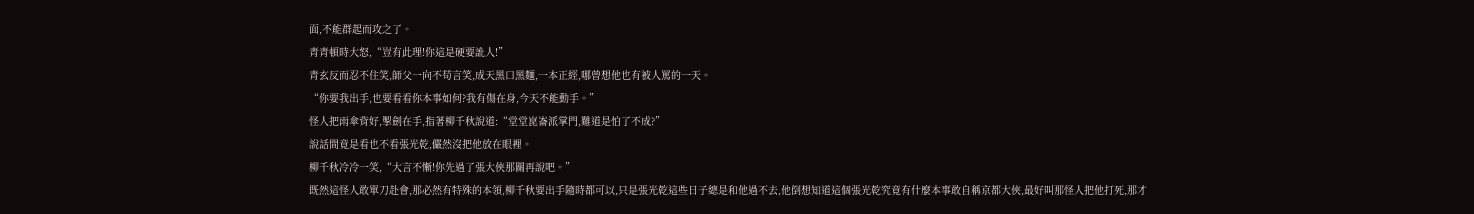面,不能群起而攻之了。
青青頓時大怒,“豈有此理!你這是硬要訛人!”
青玄反而忍不住笑,師父一向不苟言笑,成天黑口黑麵,一本正經,哪曾想他也有被人罵的一天。
“你要我出手,也要看看你本事如何?我有傷在身,今天不能動手。”
怪人把雨傘背好,掣劍在手,指著柳千秋說道:“堂堂崑崙派掌門,難道是怕了不成?”
說話間竟是看也不看張光乾,儼然沒把他放在眼裡。
柳千秋冷冷一笑,“大言不慚!你先過了張大俠那關再說吧。”
既然這怪人敢單刀赴會,那必然有特殊的本領,柳千秋要出手隨時都可以,只是張光乾這些日子總是和他過不去,他倒想知道這個張光乾究竟有什麼本事敢自稱京都大俠,最好叫那怪人把他打死,那才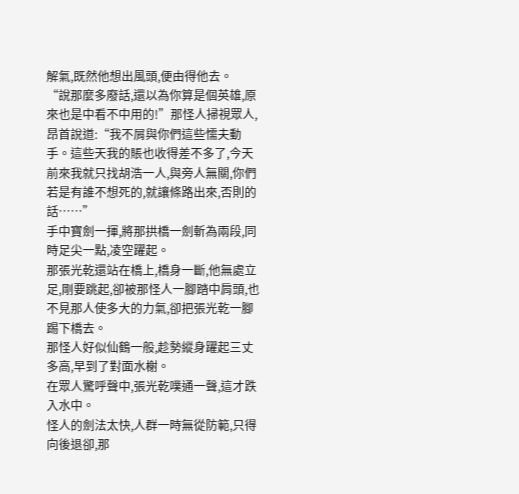解氣,既然他想出風頭,便由得他去。
“說那麼多廢話,還以為你算是個英雄,原來也是中看不中用的!”那怪人掃視眾人,昂首說道:“我不屑與你們這些懦夫動手。這些天我的賬也收得差不多了,今天前來我就只找胡浩一人,與旁人無關,你們若是有誰不想死的,就讓條路出來,否則的話……”
手中寶劍一揮,將那拱橋一劍斬為兩段,同時足尖一點,凌空躍起。
那張光乾還站在橋上,橋身一斷,他無處立足,剛要跳起,卻被那怪人一腳踏中肩頭,也不見那人使多大的力氣,卻把張光乾一腳踢下橋去。
那怪人好似仙鶴一般,趁勢縱身躍起三丈多高,早到了對面水榭。
在眾人驚呼聲中,張光乾噗通一聲,這才跌入水中。
怪人的劍法太快,人群一時無從防範,只得向後退卻,那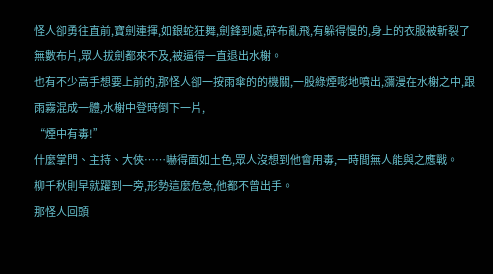怪人卻勇往直前,寶劍連揮,如銀蛇狂舞,劍鋒到處,碎布亂飛,有躲得慢的,身上的衣服被斬裂了無數布片,眾人拔劍都來不及,被逼得一直退出水榭。
也有不少高手想要上前的,那怪人卻一按雨傘的的機關,一股綠煙嘭地噴出,瀰漫在水榭之中,跟雨霧混成一體,水榭中登時倒下一片,
“煙中有毒!”
什麼掌門、主持、大俠……嚇得面如土色,眾人沒想到他會用毒,一時間無人能與之應戰。
柳千秋則早就躍到一旁,形勢這麼危急,他都不曾出手。
那怪人回頭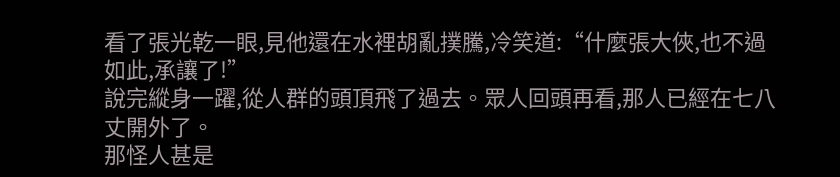看了張光乾一眼,見他還在水裡胡亂撲騰,冷笑道:“什麼張大俠,也不過如此,承讓了!”
說完縱身一躍,從人群的頭頂飛了過去。眾人回頭再看,那人已經在七八丈開外了。
那怪人甚是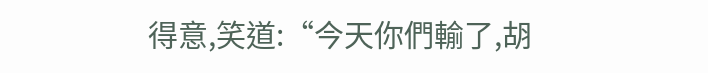得意,笑道:“今天你們輸了,胡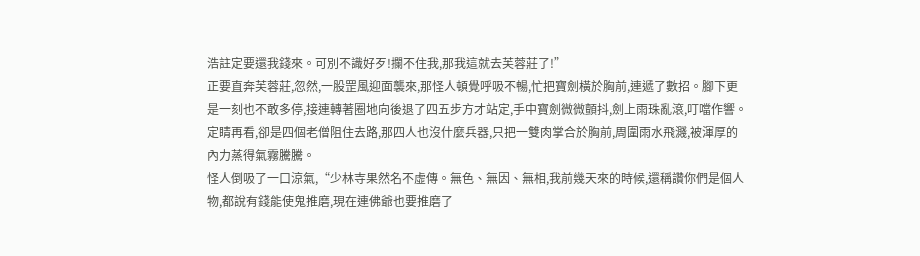浩註定要還我錢來。可別不識好歹!攔不住我,那我這就去芙蓉莊了!”
正要直奔芙蓉莊,忽然,一股罡風迎面襲來,那怪人頓覺呼吸不暢,忙把寶劍橫於胸前,連遞了數招。腳下更是一刻也不敢多停,接連轉著圈地向後退了四五步方才站定,手中寶劍微微顫抖,劍上雨珠亂滾,叮噹作響。
定睛再看,卻是四個老僧阻住去路,那四人也沒什麼兵器,只把一雙肉掌合於胸前,周圍雨水飛濺,被渾厚的內力蒸得氣霧騰騰。
怪人倒吸了一口涼氣,“少林寺果然名不虛傳。無色、無因、無相,我前幾天來的時候,還稱讚你們是個人物,都說有錢能使鬼推磨,現在連佛爺也要推磨了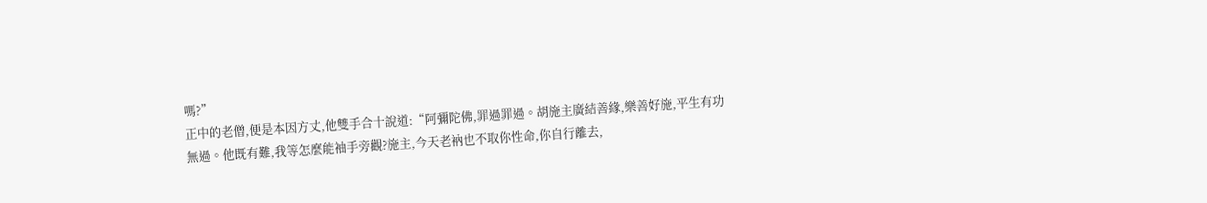嗎?”
正中的老僧,便是本因方丈,他雙手合十說道:“阿彌陀佛,罪過罪過。胡施主廣結善緣,樂善好施,平生有功無過。他既有難,我等怎麼能袖手旁觀?施主,今天老衲也不取你性命,你自行離去,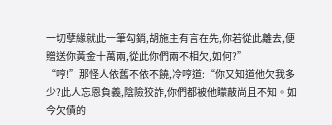一切孽緣就此一筆勾銷,胡施主有言在先,你若從此離去,便贈送你黃金十萬兩,從此你們兩不相欠,如何?”
“哼!”那怪人依舊不依不饒,冷哼道:“你又知道他欠我多少?此人忘恩負義,陰險狡詐,你們都被他矇蔽尚且不知。如今欠債的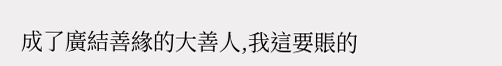成了廣結善緣的大善人,我這要賬的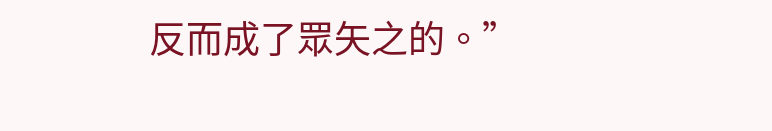反而成了眾矢之的。”